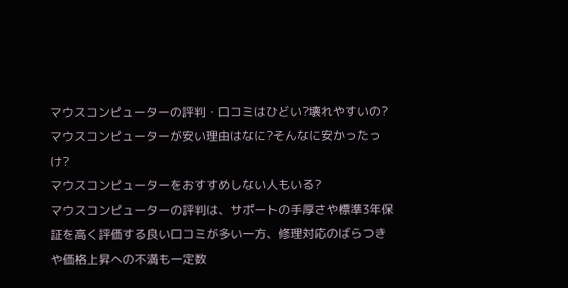マウスコンピューターの評判・口コミはひどい?壊れやすいの?
マウスコンピューターが安い理由はなに?そんなに安かったっけ?
マウスコンピューターをおすすめしない人もいる?
マウスコンピューターの評判は、サポートの手厚さや標準3年保証を高く評価する良い口コミが多い一方、修理対応のばらつきや価格上昇への不満も一定数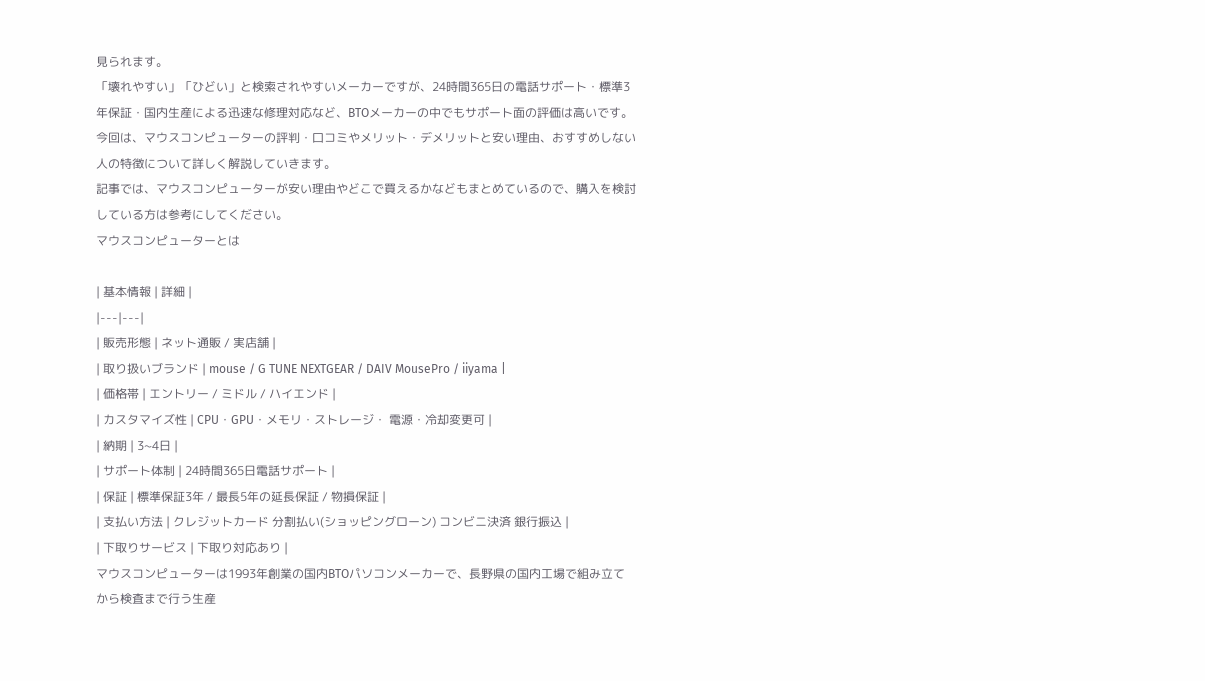見られます。
「壊れやすい」「ひどい」と検索されやすいメーカーですが、24時間365日の電話サポート・標準3年保証・国内生産による迅速な修理対応など、BTOメーカーの中でもサポート面の評価は高いです。
今回は、マウスコンピューターの評判・口コミやメリット・デメリットと安い理由、おすすめしない人の特徴について詳しく解説していきます。
記事では、マウスコンピューターが安い理由やどこで買えるかなどもまとめているので、購入を検討している方は参考にしてください。
マウスコンピューターとは

| 基本情報 | 詳細 |
|---|---|
| 販売形態 | ネット通販 / 実店舗 |
| 取り扱いブランド | mouse / G TUNE NEXTGEAR / DAIV MousePro / iiyama |
| 価格帯 | エントリー / ミドル / ハイエンド |
| カスタマイズ性 | CPU・GPU・メモリ・ストレージ・ 電源・冷却変更可 |
| 納期 | 3~4日 |
| サポート体制 | 24時間365日電話サポート |
| 保証 | 標準保証3年 / 最長5年の延長保証 / 物損保証 |
| 支払い方法 | クレジットカード 分割払い(ショッピングローン) コンビニ決済 銀行振込 |
| 下取りサービス | 下取り対応あり |
マウスコンピューターは1993年創業の国内BTOパソコンメーカーで、長野県の国内工場で組み立てから検査まで行う生産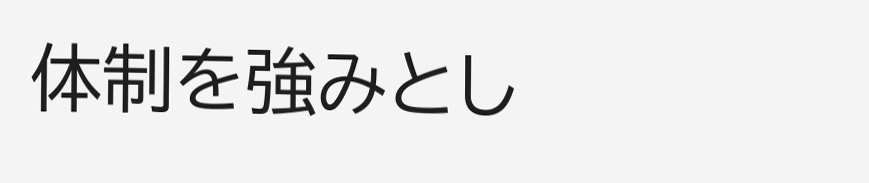体制を強みとし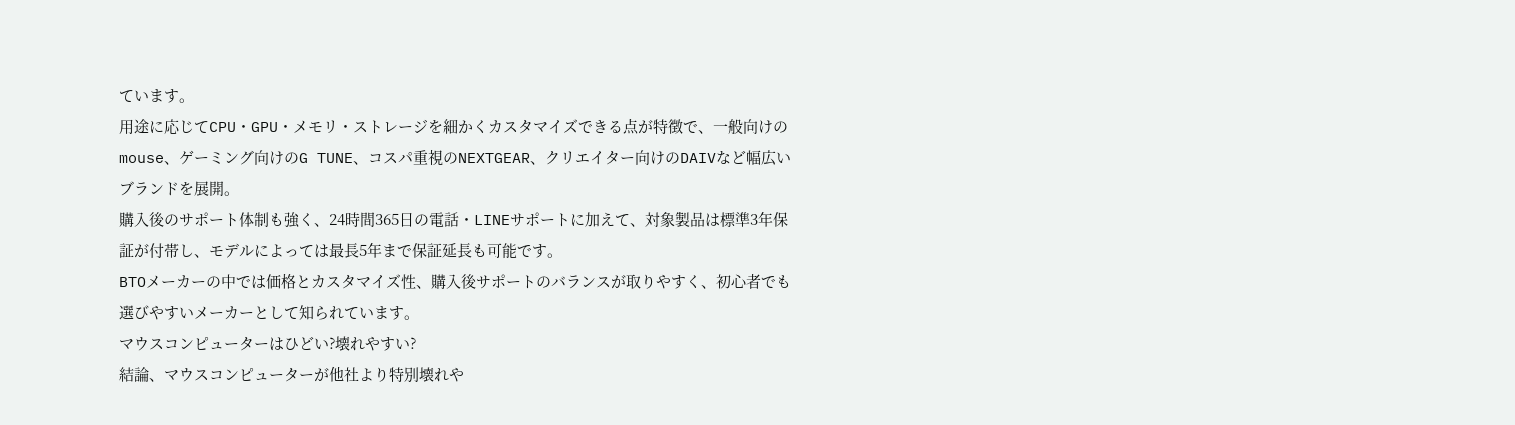ています。
用途に応じてCPU・GPU・メモリ・ストレージを細かくカスタマイズできる点が特徴で、一般向けのmouse、ゲーミング向けのG TUNE、コスパ重視のNEXTGEAR、クリエイター向けのDAIVなど幅広いブランドを展開。
購入後のサポート体制も強く、24時間365日の電話・LINEサポートに加えて、対象製品は標準3年保証が付帯し、モデルによっては最長5年まで保証延長も可能です。
BTOメーカーの中では価格とカスタマイズ性、購入後サポートのバランスが取りやすく、初心者でも選びやすいメーカーとして知られています。
マウスコンピューターはひどい?壊れやすい?
結論、マウスコンピューターが他社より特別壊れや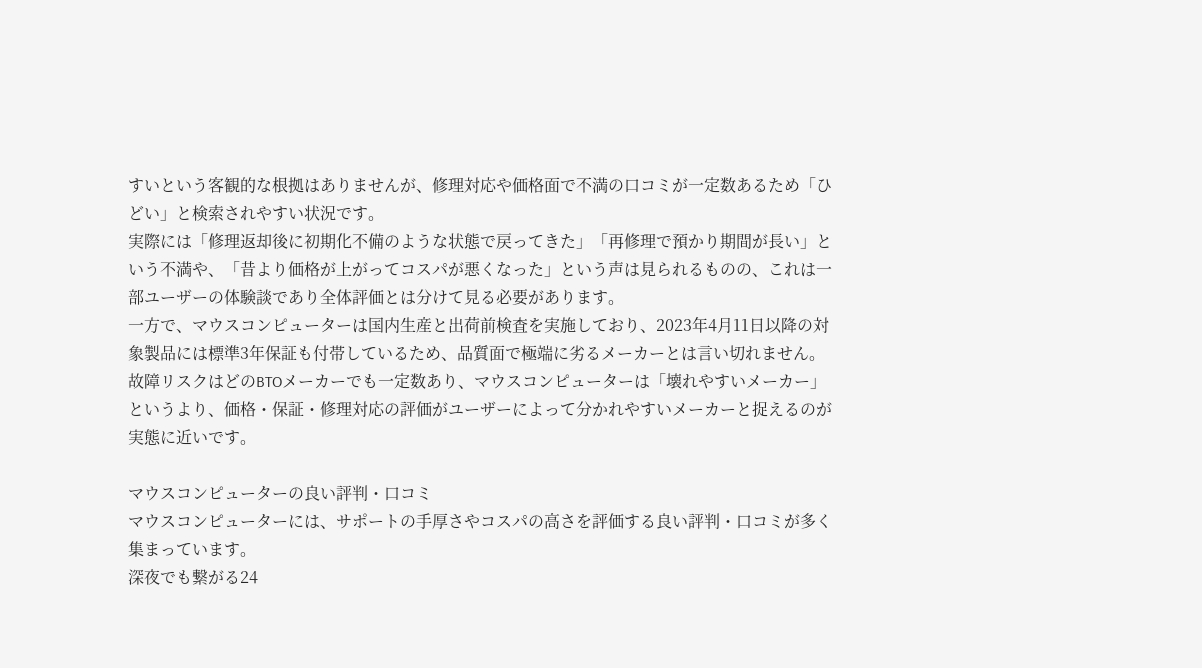すいという客観的な根拠はありませんが、修理対応や価格面で不満の口コミが一定数あるため「ひどい」と検索されやすい状況です。
実際には「修理返却後に初期化不備のような状態で戻ってきた」「再修理で預かり期間が長い」という不満や、「昔より価格が上がってコスパが悪くなった」という声は見られるものの、これは一部ユーザーの体験談であり全体評価とは分けて見る必要があります。
一方で、マウスコンピューターは国内生産と出荷前検査を実施しており、2023年4月11日以降の対象製品には標準3年保証も付帯しているため、品質面で極端に劣るメーカーとは言い切れません。
故障リスクはどのBTOメーカーでも一定数あり、マウスコンピューターは「壊れやすいメーカー」というより、価格・保証・修理対応の評価がユーザーによって分かれやすいメーカーと捉えるのが実態に近いです。

マウスコンピューターの良い評判・口コミ
マウスコンピューターには、サポートの手厚さやコスパの高さを評価する良い評判・口コミが多く集まっています。
深夜でも繋がる24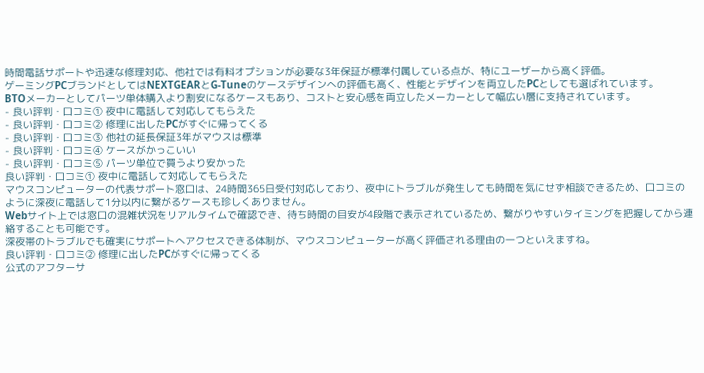時間電話サポートや迅速な修理対応、他社では有料オプションが必要な3年保証が標準付属している点が、特にユーザーから高く評価。
ゲーミングPCブランドとしてはNEXTGEARとG-Tuneのケースデザインへの評価も高く、性能とデザインを両立したPCとしても選ばれています。
BTOメーカーとしてパーツ単体購入より割安になるケースもあり、コストと安心感を両立したメーカーとして幅広い層に支持されています。
- 良い評判・口コミ① 夜中に電話して対応してもらえた
- 良い評判・口コミ② 修理に出したPCがすぐに帰ってくる
- 良い評判・口コミ③ 他社の延長保証3年がマウスは標準
- 良い評判・口コミ④ ケースがかっこいい
- 良い評判・口コミ⑤ パーツ単位で買うより安かった
良い評判・口コミ① 夜中に電話して対応してもらえた
マウスコンピューターの代表サポート窓口は、24時間365日受付対応しており、夜中にトラブルが発生しても時間を気にせず相談できるため、口コミのように深夜に電話して1分以内に繋がるケースも珍しくありません。
Webサイト上では窓口の混雑状況をリアルタイムで確認でき、待ち時間の目安が4段階で表示されているため、繋がりやすいタイミングを把握してから連絡することも可能です。
深夜帯のトラブルでも確実にサポートへアクセスできる体制が、マウスコンピューターが高く評価される理由の一つといえますね。
良い評判・口コミ② 修理に出したPCがすぐに帰ってくる
公式のアフターサ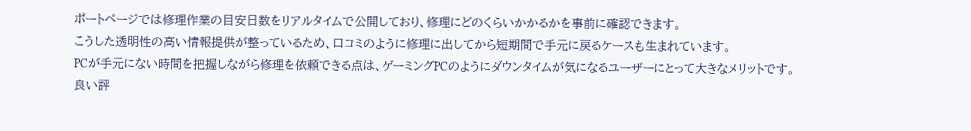ポートページでは修理作業の目安日数をリアルタイムで公開しており、修理にどのくらいかかるかを事前に確認できます。
こうした透明性の高い情報提供が整っているため、口コミのように修理に出してから短期間で手元に戻るケースも生まれています。
PCが手元にない時間を把握しながら修理を依頼できる点は、ゲーミングPCのようにダウンタイムが気になるユーザーにとって大きなメリットです。
良い評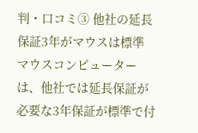判・口コミ③ 他社の延長保証3年がマウスは標準
マウスコンピューターは、他社では延長保証が必要な3年保証が標準で付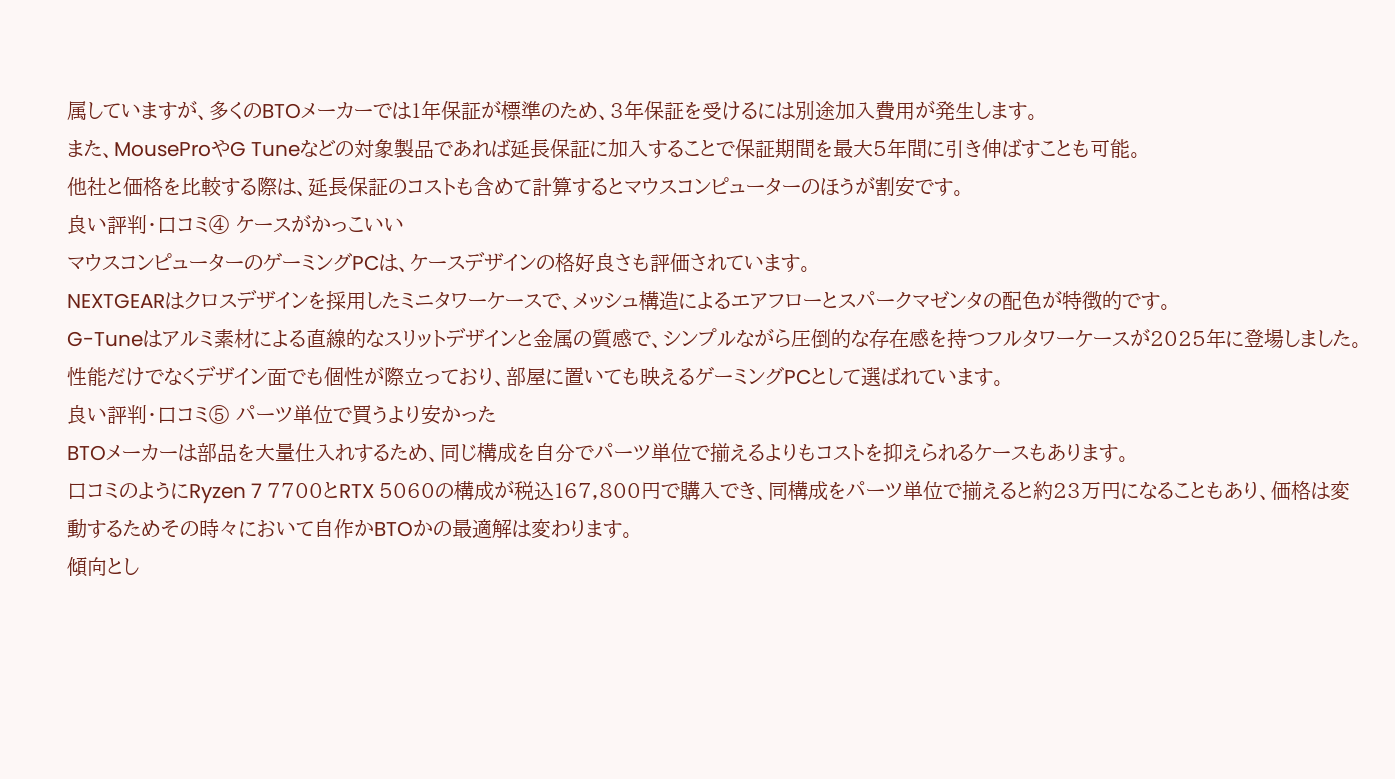属していますが、多くのBTOメーカーでは1年保証が標準のため、3年保証を受けるには別途加入費用が発生します。
また、MouseProやG Tuneなどの対象製品であれば延長保証に加入することで保証期間を最大5年間に引き伸ばすことも可能。
他社と価格を比較する際は、延長保証のコストも含めて計算するとマウスコンピューターのほうが割安です。
良い評判・口コミ④ ケースがかっこいい
マウスコンピューターのゲーミングPCは、ケースデザインの格好良さも評価されています。
NEXTGEARはクロスデザインを採用したミニタワーケースで、メッシュ構造によるエアフローとスパークマゼンタの配色が特徴的です。
G-Tuneはアルミ素材による直線的なスリットデザインと金属の質感で、シンプルながら圧倒的な存在感を持つフルタワーケースが2025年に登場しました。
性能だけでなくデザイン面でも個性が際立っており、部屋に置いても映えるゲーミングPCとして選ばれています。
良い評判・口コミ⑤ パーツ単位で買うより安かった
BTOメーカーは部品を大量仕入れするため、同じ構成を自分でパーツ単位で揃えるよりもコストを抑えられるケースもあります。
口コミのようにRyzen 7 7700とRTX 5060の構成が税込167,800円で購入でき、同構成をパーツ単位で揃えると約23万円になることもあり、価格は変動するためその時々において自作かBTOかの最適解は変わります。
傾向とし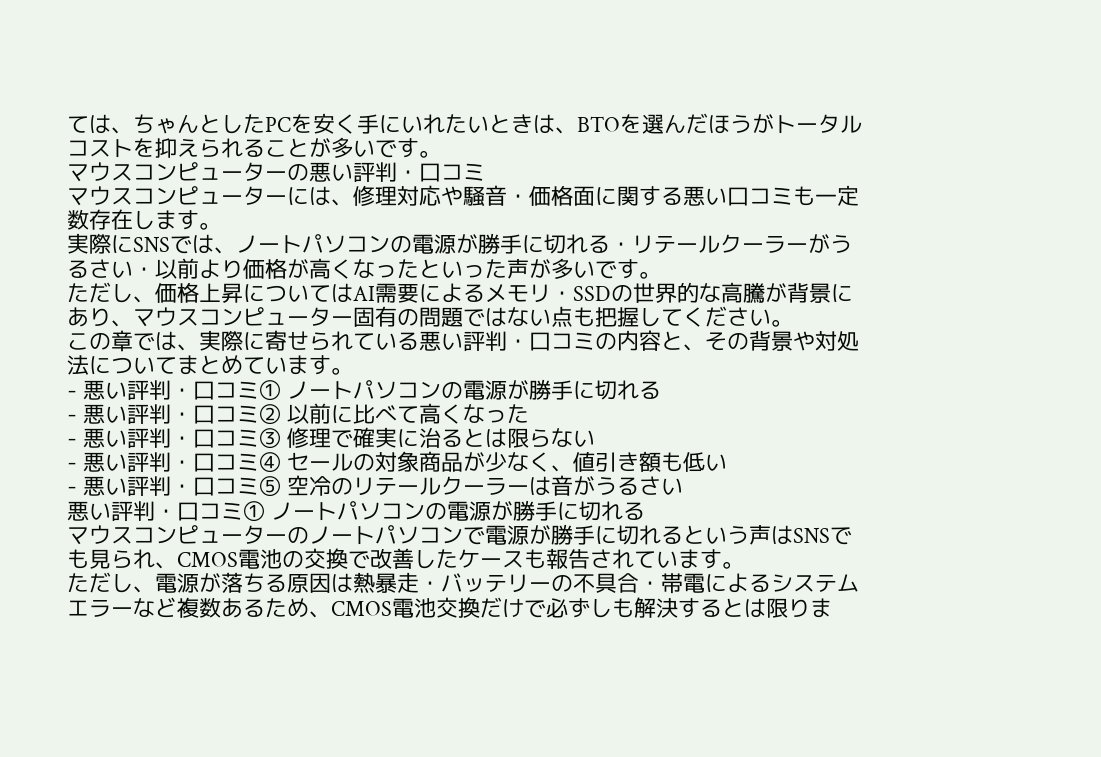ては、ちゃんとしたPCを安く手にいれたいときは、BTOを選んだほうがトータルコストを抑えられることが多いです。
マウスコンピューターの悪い評判・口コミ
マウスコンピューターには、修理対応や騒音・価格面に関する悪い口コミも一定数存在します。
実際にSNSでは、ノートパソコンの電源が勝手に切れる・リテールクーラーがうるさい・以前より価格が高くなったといった声が多いです。
ただし、価格上昇についてはAI需要によるメモリ・SSDの世界的な高騰が背景にあり、マウスコンピューター固有の問題ではない点も把握してください。
この章では、実際に寄せられている悪い評判・口コミの内容と、その背景や対処法についてまとめています。
- 悪い評判・口コミ① ノートパソコンの電源が勝手に切れる
- 悪い評判・口コミ② 以前に比べて高くなった
- 悪い評判・口コミ③ 修理で確実に治るとは限らない
- 悪い評判・口コミ④ セールの対象商品が少なく、値引き額も低い
- 悪い評判・口コミ⑤ 空冷のリテールクーラーは音がうるさい
悪い評判・口コミ① ノートパソコンの電源が勝手に切れる
マウスコンピューターのノートパソコンで電源が勝手に切れるという声はSNSでも見られ、CMOS電池の交換で改善したケースも報告されています。
ただし、電源が落ちる原因は熱暴走・バッテリーの不具合・帯電によるシステムエラーなど複数あるため、CMOS電池交換だけで必ずしも解決するとは限りま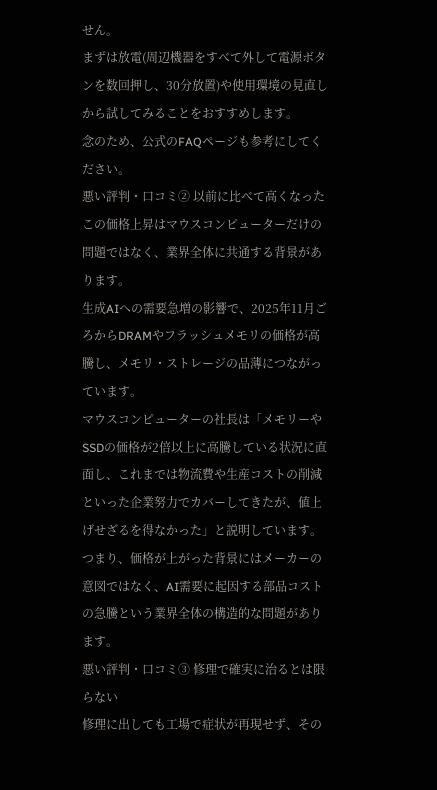せん。
まずは放電(周辺機器をすべて外して電源ボタンを数回押し、30分放置)や使用環境の見直しから試してみることをおすすめします。
念のため、公式のFAQページも参考にしてください。
悪い評判・口コミ② 以前に比べて高くなった
この価格上昇はマウスコンピューターだけの問題ではなく、業界全体に共通する背景があります。
生成AIへの需要急増の影響で、2025年11月ごろからDRAMやフラッシュメモリの価格が高騰し、メモリ・ストレージの品薄につながっています。
マウスコンピューターの社長は「メモリーやSSDの価格が2倍以上に高騰している状況に直面し、これまでは物流費や生産コストの削減といった企業努力でカバーしてきたが、値上げせざるを得なかった」と説明しています。
つまり、価格が上がった背景にはメーカーの意図ではなく、AI需要に起因する部品コストの急騰という業界全体の構造的な問題があります。
悪い評判・口コミ③ 修理で確実に治るとは限らない
修理に出しても工場で症状が再現せず、その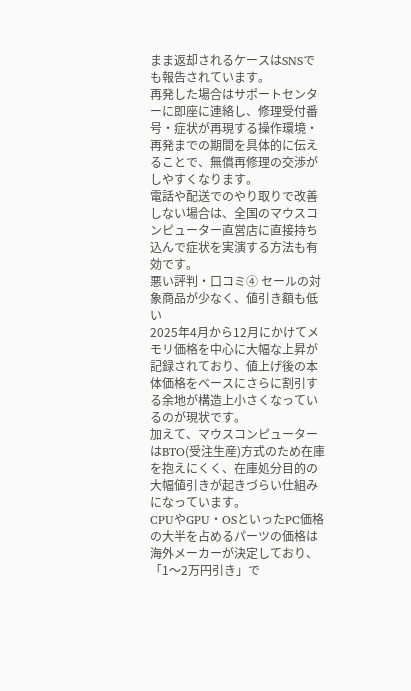まま返却されるケースはSNSでも報告されています。
再発した場合はサポートセンターに即座に連絡し、修理受付番号・症状が再現する操作環境・再発までの期間を具体的に伝えることで、無償再修理の交渉がしやすくなります。
電話や配送でのやり取りで改善しない場合は、全国のマウスコンピューター直営店に直接持ち込んで症状を実演する方法も有効です。
悪い評判・口コミ④ セールの対象商品が少なく、値引き額も低い
2025年4月から12月にかけてメモリ価格を中心に大幅な上昇が記録されており、値上げ後の本体価格をベースにさらに割引する余地が構造上小さくなっているのが現状です。
加えて、マウスコンピューターはBTO(受注生産)方式のため在庫を抱えにくく、在庫処分目的の大幅値引きが起きづらい仕組みになっています。
CPUやGPU・OSといったPC価格の大半を占めるパーツの価格は海外メーカーが決定しており、「1〜2万円引き」で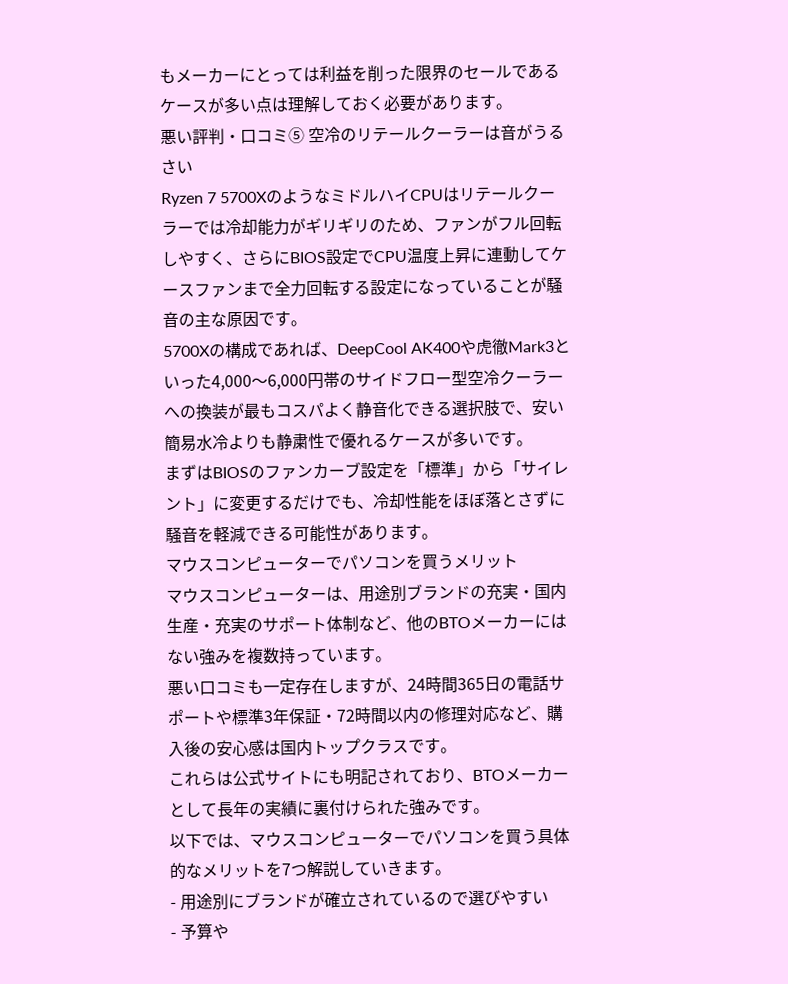もメーカーにとっては利益を削った限界のセールであるケースが多い点は理解しておく必要があります。
悪い評判・口コミ⑤ 空冷のリテールクーラーは音がうるさい
Ryzen 7 5700XのようなミドルハイCPUはリテールクーラーでは冷却能力がギリギリのため、ファンがフル回転しやすく、さらにBIOS設定でCPU温度上昇に連動してケースファンまで全力回転する設定になっていることが騒音の主な原因です。
5700Xの構成であれば、DeepCool AK400や虎徹Mark3といった4,000〜6,000円帯のサイドフロー型空冷クーラーへの換装が最もコスパよく静音化できる選択肢で、安い簡易水冷よりも静粛性で優れるケースが多いです。
まずはBIOSのファンカーブ設定を「標準」から「サイレント」に変更するだけでも、冷却性能をほぼ落とさずに騒音を軽減できる可能性があります。
マウスコンピューターでパソコンを買うメリット
マウスコンピューターは、用途別ブランドの充実・国内生産・充実のサポート体制など、他のBTOメーカーにはない強みを複数持っています。
悪い口コミも一定存在しますが、24時間365日の電話サポートや標準3年保証・72時間以内の修理対応など、購入後の安心感は国内トップクラスです。
これらは公式サイトにも明記されており、BTOメーカーとして長年の実績に裏付けられた強みです。
以下では、マウスコンピューターでパソコンを買う具体的なメリットを7つ解説していきます。
- 用途別にブランドが確立されているので選びやすい
- 予算や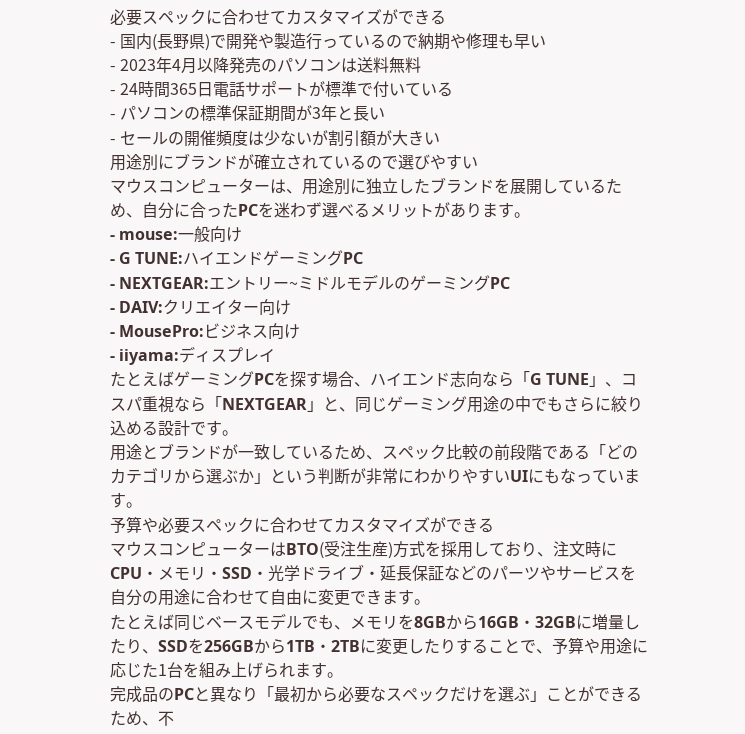必要スペックに合わせてカスタマイズができる
- 国内(長野県)で開発や製造行っているので納期や修理も早い
- 2023年4月以降発売のパソコンは送料無料
- 24時間365日電話サポートが標準で付いている
- パソコンの標準保証期間が3年と長い
- セールの開催頻度は少ないが割引額が大きい
用途別にブランドが確立されているので選びやすい
マウスコンピューターは、用途別に独立したブランドを展開しているため、自分に合ったPCを迷わず選べるメリットがあります。
- mouse:一般向け
- G TUNE:ハイエンドゲーミングPC
- NEXTGEAR:エントリー~ミドルモデルのゲーミングPC
- DAIV:クリエイター向け
- MousePro:ビジネス向け
- iiyama:ディスプレイ
たとえばゲーミングPCを探す場合、ハイエンド志向なら「G TUNE」、コスパ重視なら「NEXTGEAR」と、同じゲーミング用途の中でもさらに絞り込める設計です。
用途とブランドが一致しているため、スペック比較の前段階である「どのカテゴリから選ぶか」という判断が非常にわかりやすいUIにもなっています。
予算や必要スペックに合わせてカスタマイズができる
マウスコンピューターはBTO(受注生産)方式を採用しており、注文時にCPU・メモリ・SSD・光学ドライブ・延長保証などのパーツやサービスを自分の用途に合わせて自由に変更できます。
たとえば同じベースモデルでも、メモリを8GBから16GB・32GBに増量したり、SSDを256GBから1TB・2TBに変更したりすることで、予算や用途に応じた1台を組み上げられます。
完成品のPCと異なり「最初から必要なスペックだけを選ぶ」ことができるため、不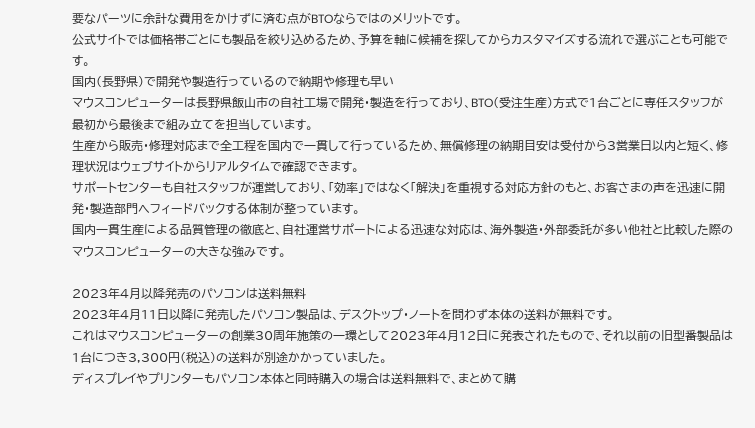要なパーツに余計な費用をかけずに済む点がBTOならではのメリットです。
公式サイトでは価格帯ごとにも製品を絞り込めるため、予算を軸に候補を探してからカスタマイズする流れで選ぶことも可能です。
国内(長野県)で開発や製造行っているので納期や修理も早い
マウスコンピューターは長野県飯山市の自社工場で開発・製造を行っており、BTO(受注生産)方式で1台ごとに専任スタッフが最初から最後まで組み立てを担当しています。
生産から販売・修理対応まで全工程を国内で一貫して行っているため、無償修理の納期目安は受付から3営業日以内と短く、修理状況はウェブサイトからリアルタイムで確認できます。
サポートセンターも自社スタッフが運営しており、「効率」ではなく「解決」を重視する対応方針のもと、お客さまの声を迅速に開発・製造部門へフィードバックする体制が整っています。
国内一貫生産による品質管理の徹底と、自社運営サポートによる迅速な対応は、海外製造・外部委託が多い他社と比較した際のマウスコンピューターの大きな強みです。

2023年4月以降発売のパソコンは送料無料
2023年4月11日以降に発売したパソコン製品は、デスクトップ・ノートを問わず本体の送料が無料です。
これはマウスコンピューターの創業30周年施策の一環として2023年4月12日に発表されたもので、それ以前の旧型番製品は1台につき3,300円(税込)の送料が別途かかっていました。
ディスプレイやプリンターもパソコン本体と同時購入の場合は送料無料で、まとめて購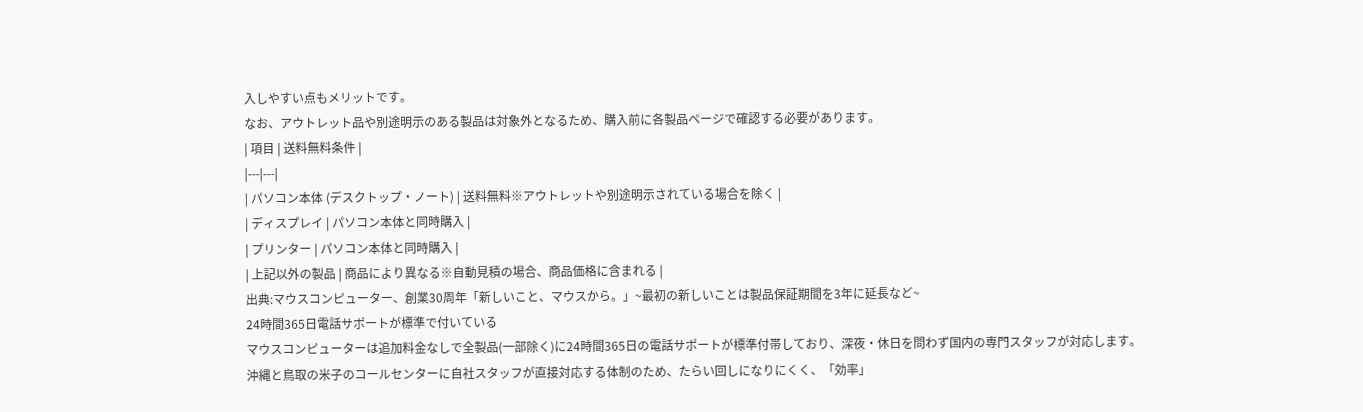入しやすい点もメリットです。
なお、アウトレット品や別途明示のある製品は対象外となるため、購入前に各製品ページで確認する必要があります。
| 項目 | 送料無料条件 |
|---|---|
| パソコン本体 (デスクトップ・ノート) | 送料無料※アウトレットや別途明示されている場合を除く |
| ディスプレイ | パソコン本体と同時購入 |
| プリンター | パソコン本体と同時購入 |
| 上記以外の製品 | 商品により異なる※自動見積の場合、商品価格に含まれる |
出典:マウスコンピューター、創業30周年「新しいこと、マウスから。」~最初の新しいことは製品保証期間を3年に延長など~
24時間365日電話サポートが標準で付いている
マウスコンピューターは追加料金なしで全製品(一部除く)に24時間365日の電話サポートが標準付帯しており、深夜・休日を問わず国内の専門スタッフが対応します。
沖縄と鳥取の米子のコールセンターに自社スタッフが直接対応する体制のため、たらい回しになりにくく、「効率」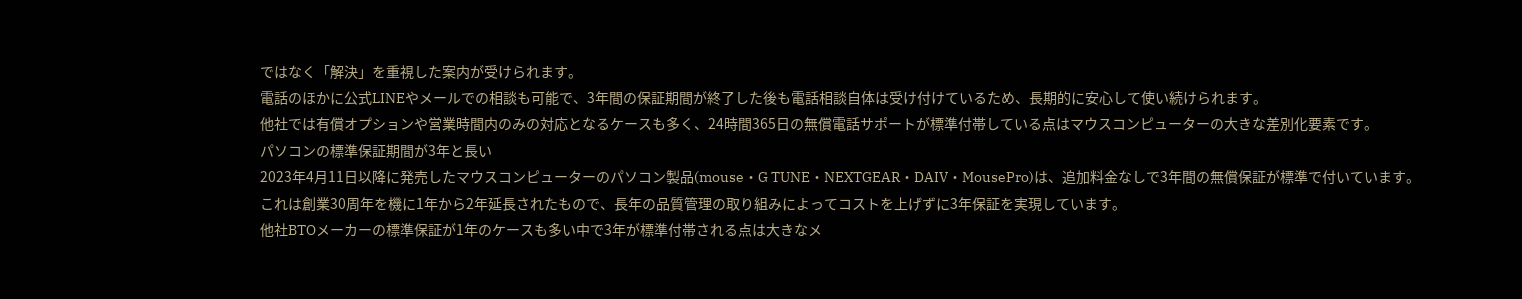ではなく「解決」を重視した案内が受けられます。
電話のほかに公式LINEやメールでの相談も可能で、3年間の保証期間が終了した後も電話相談自体は受け付けているため、長期的に安心して使い続けられます。
他社では有償オプションや営業時間内のみの対応となるケースも多く、24時間365日の無償電話サポートが標準付帯している点はマウスコンピューターの大きな差別化要素です。
パソコンの標準保証期間が3年と長い
2023年4月11日以降に発売したマウスコンピューターのパソコン製品(mouse・G TUNE・NEXTGEAR・DAIV・MousePro)は、追加料金なしで3年間の無償保証が標準で付いています。
これは創業30周年を機に1年から2年延長されたもので、長年の品質管理の取り組みによってコストを上げずに3年保証を実現しています。
他社BTOメーカーの標準保証が1年のケースも多い中で3年が標準付帯される点は大きなメ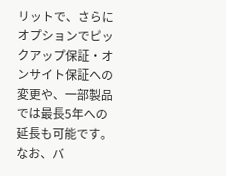リットで、さらにオプションでピックアップ保証・オンサイト保証への変更や、一部製品では最長5年への延長も可能です。
なお、バ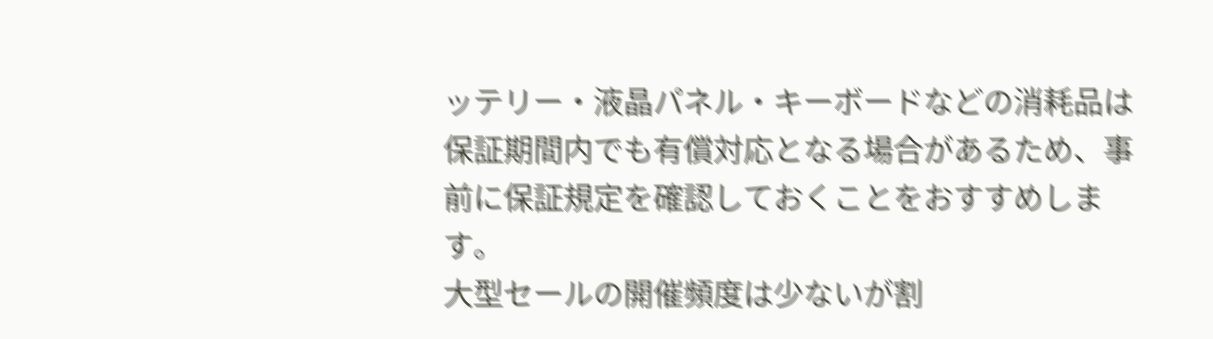ッテリー・液晶パネル・キーボードなどの消耗品は保証期間内でも有償対応となる場合があるため、事前に保証規定を確認しておくことをおすすめします。
大型セールの開催頻度は少ないが割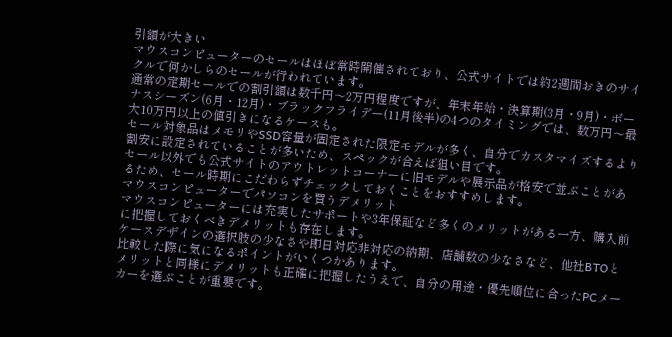引額が大きい
マウスコンピューターのセールはほぼ常時開催されており、公式サイトでは約2週間おきのサイクルで何かしらのセールが行われています。
通常の定期セールでの割引額は数千円〜2万円程度ですが、年末年始・決算期(3月・9月)・ボーナスシーズン(6月・12月)・ブラックフライデー(11月後半)の4つのタイミングでは、数万円〜最大10万円以上の値引きになるケースも。
セール対象品はメモリやSSD容量が固定された限定モデルが多く、自分でカスタマイズするより割安に設定されていることが多いため、スペックが合えば狙い目です。
セール以外でも公式サイトのアウトレットコーナーに旧モデルや展示品が格安で並ぶことがあるため、セール時期にこだわらずチェックしておくことをおすすめします。
マウスコンピューターでパソコンを買うデメリット
マウスコンピューターには充実したサポートや3年保証など多くのメリットがある一方、購入前に把握しておくべきデメリットも存在します。
ケースデザインの選択肢の少なさや即日対応非対応の納期、店舗数の少なさなど、他社BTOと比較した際に気になるポイントがいくつかあります。
メリットと同様にデメリットも正確に把握したうえで、自分の用途・優先順位に合ったPCメーカーを選ぶことが重要です。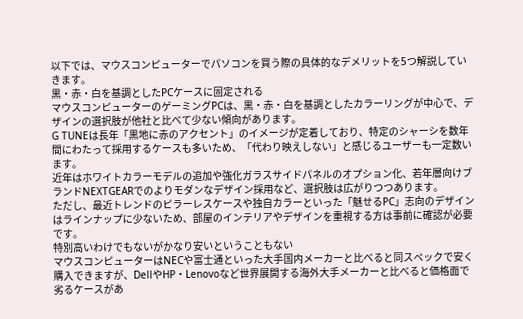以下では、マウスコンピューターでパソコンを買う際の具体的なデメリットを5つ解説していきます。
黒・赤・白を基調としたPCケースに固定される
マウスコンピューターのゲーミングPCは、黒・赤・白を基調としたカラーリングが中心で、デザインの選択肢が他社と比べて少ない傾向があります。
G TUNEは長年「黒地に赤のアクセント」のイメージが定着しており、特定のシャーシを数年間にわたって採用するケースも多いため、「代わり映えしない」と感じるユーザーも一定数います。
近年はホワイトカラーモデルの追加や強化ガラスサイドパネルのオプション化、若年層向けブランドNEXTGEARでのよりモダンなデザイン採用など、選択肢は広がりつつあります。
ただし、最近トレンドのピラーレスケースや独自カラーといった「魅せるPC」志向のデザインはラインナップに少ないため、部屋のインテリアやデザインを重視する方は事前に確認が必要です。
特別高いわけでもないがかなり安いということもない
マウスコンピューターはNECや富士通といった大手国内メーカーと比べると同スペックで安く購入できますが、DellやHP・Lenovoなど世界展開する海外大手メーカーと比べると価格面で劣るケースがあ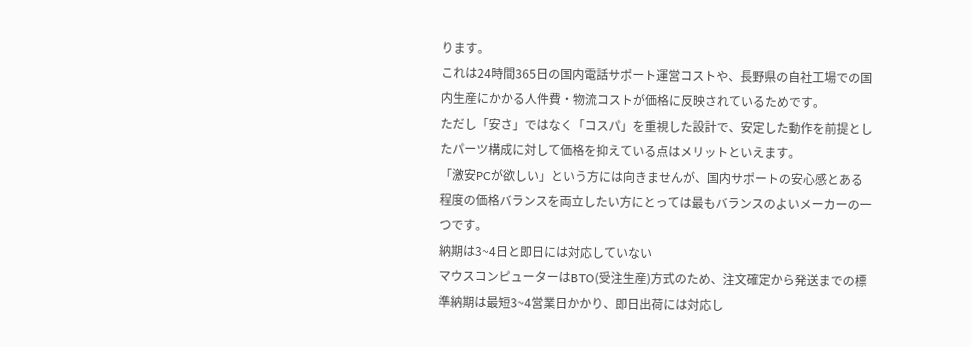ります。
これは24時間365日の国内電話サポート運営コストや、長野県の自社工場での国内生産にかかる人件費・物流コストが価格に反映されているためです。
ただし「安さ」ではなく「コスパ」を重視した設計で、安定した動作を前提としたパーツ構成に対して価格を抑えている点はメリットといえます。
「激安PCが欲しい」という方には向きませんが、国内サポートの安心感とある程度の価格バランスを両立したい方にとっては最もバランスのよいメーカーの一つです。
納期は3~4日と即日には対応していない
マウスコンピューターはBTO(受注生産)方式のため、注文確定から発送までの標準納期は最短3~4営業日かかり、即日出荷には対応し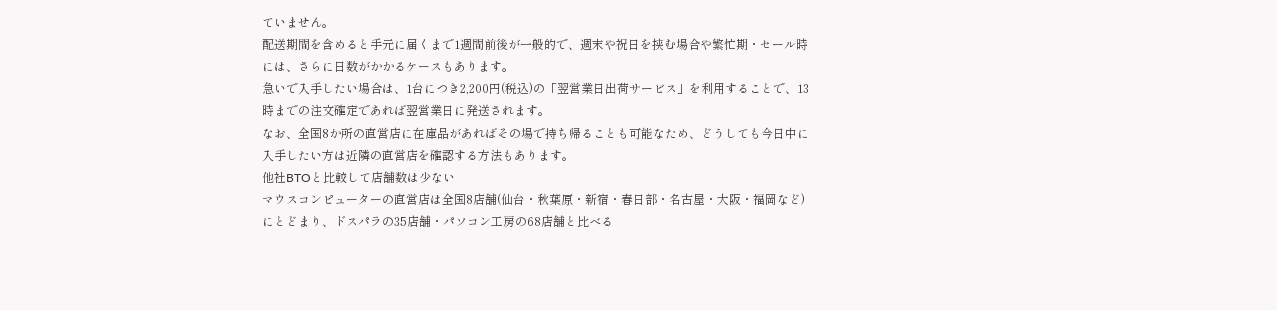ていません。
配送期間を含めると手元に届くまで1週間前後が一般的で、週末や祝日を挟む場合や繁忙期・セール時には、さらに日数がかかるケースもあります。
急いで入手したい場合は、1台につき2,200円(税込)の「翌営業日出荷サービス」を利用することで、13時までの注文確定であれば翌営業日に発送されます。
なお、全国8か所の直営店に在庫品があればその場で持ち帰ることも可能なため、どうしても今日中に入手したい方は近隣の直営店を確認する方法もあります。
他社BTOと比較して店舗数は少ない
マウスコンピューターの直営店は全国8店舗(仙台・秋葉原・新宿・春日部・名古屋・大阪・福岡など)にとどまり、ドスパラの35店舗・パソコン工房の68店舗と比べる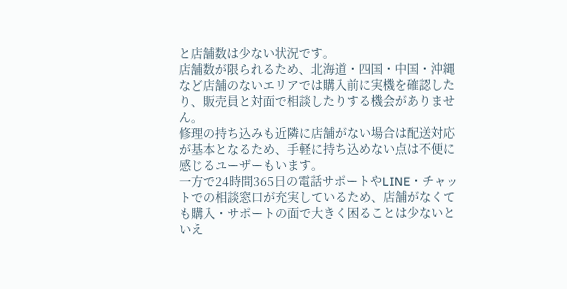と店舗数は少ない状況です。
店舗数が限られるため、北海道・四国・中国・沖縄など店舗のないエリアでは購入前に実機を確認したり、販売員と対面で相談したりする機会がありません。
修理の持ち込みも近隣に店舗がない場合は配送対応が基本となるため、手軽に持ち込めない点は不便に感じるユーザーもいます。
一方で24時間365日の電話サポートやLINE・チャットでの相談窓口が充実しているため、店舗がなくても購入・サポートの面で大きく困ることは少ないといえ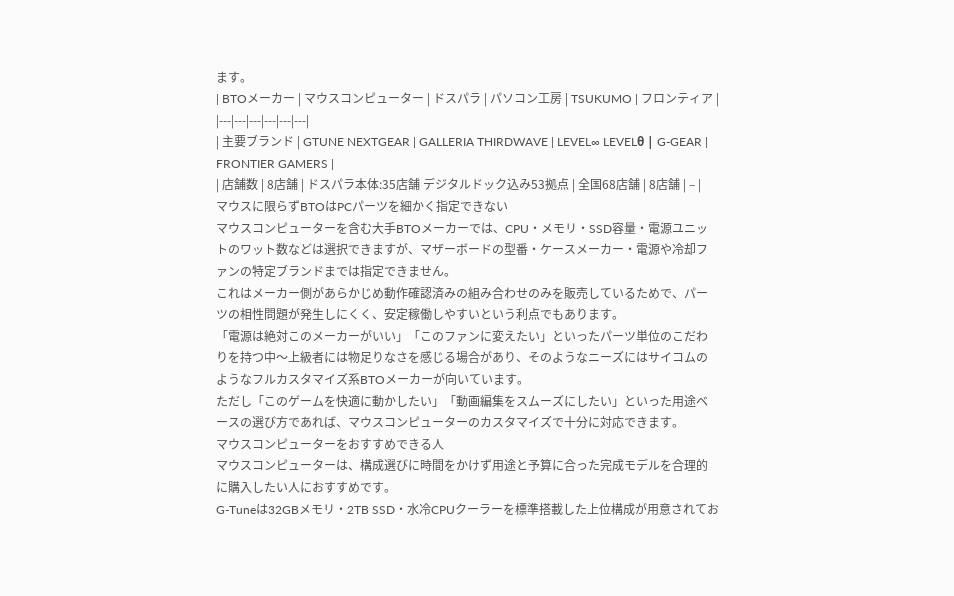ます。
| BTOメーカー | マウスコンピューター | ドスパラ | パソコン工房 | TSUKUMO | フロンティア |
|---|---|---|---|---|---|
| 主要ブランド | GTUNE NEXTGEAR | GALLERIA THIRDWAVE | LEVEL∞ LEVELθ | G-GEAR | FRONTIER GAMERS |
| 店舗数 | 8店舗 | ドスパラ本体:35店舗 デジタルドック込み53拠点 | 全国68店舗 | 8店舗 | – |
マウスに限らずBTOはPCパーツを細かく指定できない
マウスコンピューターを含む大手BTOメーカーでは、CPU・メモリ・SSD容量・電源ユニットのワット数などは選択できますが、マザーボードの型番・ケースメーカー・電源や冷却ファンの特定ブランドまでは指定できません。
これはメーカー側があらかじめ動作確認済みの組み合わせのみを販売しているためで、パーツの相性問題が発生しにくく、安定稼働しやすいという利点でもあります。
「電源は絶対このメーカーがいい」「このファンに変えたい」といったパーツ単位のこだわりを持つ中〜上級者には物足りなさを感じる場合があり、そのようなニーズにはサイコムのようなフルカスタマイズ系BTOメーカーが向いています。
ただし「このゲームを快適に動かしたい」「動画編集をスムーズにしたい」といった用途ベースの選び方であれば、マウスコンピューターのカスタマイズで十分に対応できます。
マウスコンピューターをおすすめできる人
マウスコンピューターは、構成選びに時間をかけず用途と予算に合った完成モデルを合理的に購入したい人におすすめです。
G-Tuneは32GBメモリ・2TB SSD・水冷CPUクーラーを標準搭載した上位構成が用意されてお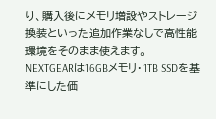り、購入後にメモリ増設やストレージ換装といった追加作業なしで高性能環境をそのまま使えます。
NEXTGEARは16GBメモリ・1TB SSDを基準にした価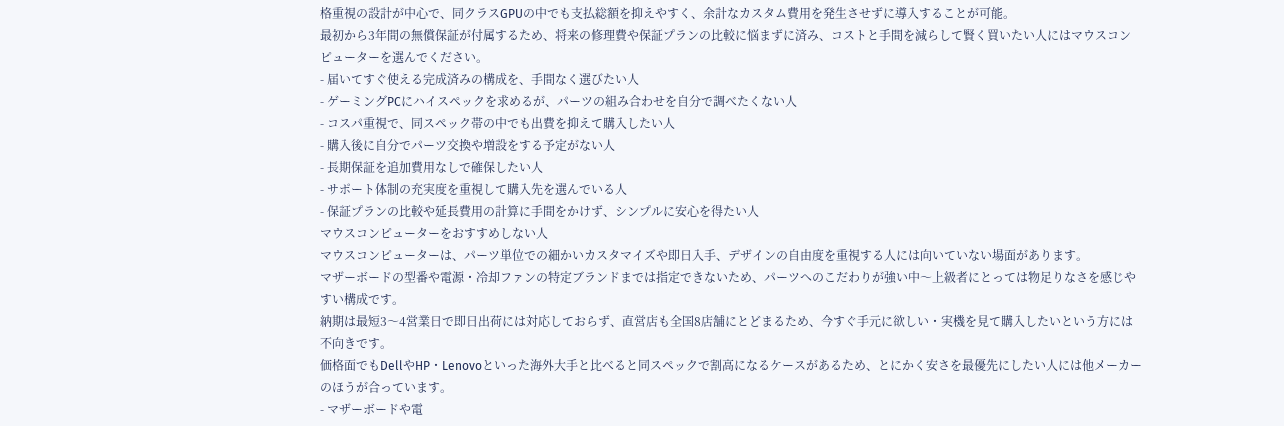格重視の設計が中心で、同クラスGPUの中でも支払総額を抑えやすく、余計なカスタム費用を発生させずに導入することが可能。
最初から3年間の無償保証が付属するため、将来の修理費や保証プランの比較に悩まずに済み、コストと手間を減らして賢く買いたい人にはマウスコンピューターを選んでください。
- 届いてすぐ使える完成済みの構成を、手間なく選びたい人
- ゲーミングPCにハイスペックを求めるが、パーツの組み合わせを自分で調べたくない人
- コスパ重視で、同スペック帯の中でも出費を抑えて購入したい人
- 購入後に自分でパーツ交換や増設をする予定がない人
- 長期保証を追加費用なしで確保したい人
- サポート体制の充実度を重視して購入先を選んでいる人
- 保証プランの比較や延長費用の計算に手間をかけず、シンプルに安心を得たい人
マウスコンピューターをおすすめしない人
マウスコンピューターは、パーツ単位での細かいカスタマイズや即日入手、デザインの自由度を重視する人には向いていない場面があります。
マザーボードの型番や電源・冷却ファンの特定ブランドまでは指定できないため、パーツへのこだわりが強い中〜上級者にとっては物足りなさを感じやすい構成です。
納期は最短3〜4営業日で即日出荷には対応しておらず、直営店も全国8店舗にとどまるため、今すぐ手元に欲しい・実機を見て購入したいという方には不向きです。
価格面でもDellやHP・Lenovoといった海外大手と比べると同スペックで割高になるケースがあるため、とにかく安さを最優先にしたい人には他メーカーのほうが合っています。
- マザーボードや電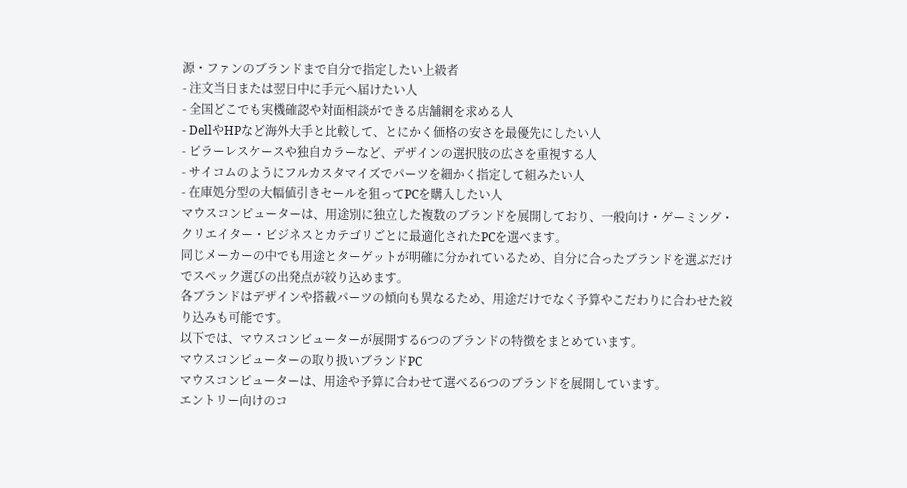源・ファンのブランドまで自分で指定したい上級者
- 注文当日または翌日中に手元へ届けたい人
- 全国どこでも実機確認や対面相談ができる店舗網を求める人
- DellやHPなど海外大手と比較して、とにかく価格の安さを最優先にしたい人
- ピラーレスケースや独自カラーなど、デザインの選択肢の広さを重視する人
- サイコムのようにフルカスタマイズでパーツを細かく指定して組みたい人
- 在庫処分型の大幅値引きセールを狙ってPCを購入したい人
マウスコンピューターは、用途別に独立した複数のブランドを展開しており、一般向け・ゲーミング・クリエイター・ビジネスとカテゴリごとに最適化されたPCを選べます。
同じメーカーの中でも用途とターゲットが明確に分かれているため、自分に合ったブランドを選ぶだけでスペック選びの出発点が絞り込めます。
各ブランドはデザインや搭載パーツの傾向も異なるため、用途だけでなく予算やこだわりに合わせた絞り込みも可能です。
以下では、マウスコンピューターが展開する6つのブランドの特徴をまとめています。
マウスコンピューターの取り扱いブランドPC
マウスコンピューターは、用途や予算に合わせて選べる6つのブランドを展開しています。
エントリー向けのコ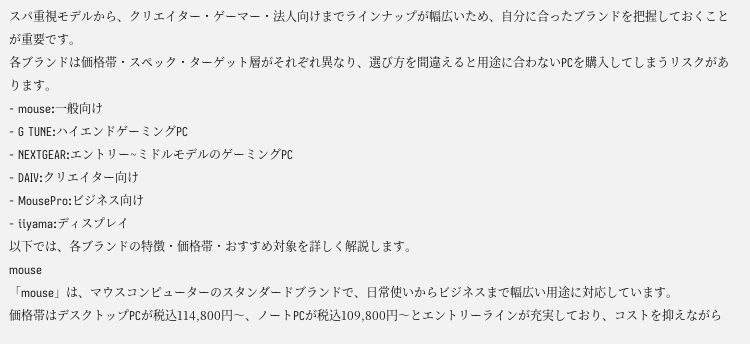スパ重視モデルから、クリエイター・ゲーマー・法人向けまでラインナップが幅広いため、自分に合ったブランドを把握しておくことが重要です。
各ブランドは価格帯・スペック・ターゲット層がそれぞれ異なり、選び方を間違えると用途に合わないPCを購入してしまうリスクがあります。
- mouse:一般向け
- G TUNE:ハイエンドゲーミングPC
- NEXTGEAR:エントリー~ミドルモデルのゲーミングPC
- DAIV:クリエイター向け
- MousePro:ビジネス向け
- iiyama:ディスプレイ
以下では、各ブランドの特徴・価格帯・おすすめ対象を詳しく解説します。
mouse
「mouse」は、マウスコンピューターのスタンダードブランドで、日常使いからビジネスまで幅広い用途に対応しています。
価格帯はデスクトップPCが税込114,800円〜、ノートPCが税込109,800円〜とエントリーラインが充実しており、コストを抑えながら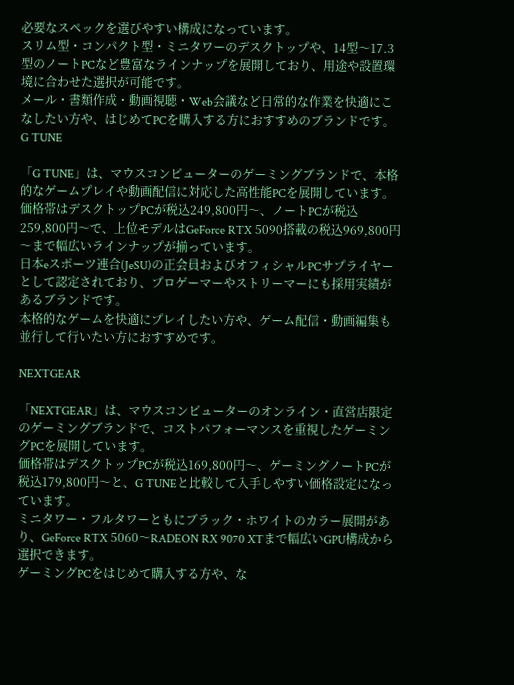必要なスペックを選びやすい構成になっています。
スリム型・コンパクト型・ミニタワーのデスクトップや、14型〜17.3型のノートPCなど豊富なラインナップを展開しており、用途や設置環境に合わせた選択が可能です。
メール・書類作成・動画視聴・Web会議など日常的な作業を快適にこなしたい方や、はじめてPCを購入する方におすすめのブランドです。
G TUNE

「G TUNE」は、マウスコンピューターのゲーミングブランドで、本格的なゲームプレイや動画配信に対応した高性能PCを展開しています。
価格帯はデスクトップPCが税込249,800円〜、ノートPCが税込259,800円〜で、上位モデルはGeForce RTX 5090搭載の税込969,800円〜まで幅広いラインナップが揃っています。
日本eスポーツ連合(JeSU)の正会員およびオフィシャルPCサプライヤーとして認定されており、プロゲーマーやストリーマーにも採用実績があるブランドです。
本格的なゲームを快適にプレイしたい方や、ゲーム配信・動画編集も並行して行いたい方におすすめです。

NEXTGEAR

「NEXTGEAR」は、マウスコンピューターのオンライン・直営店限定のゲーミングブランドで、コストパフォーマンスを重視したゲーミングPCを展開しています。
価格帯はデスクトップPCが税込169,800円〜、ゲーミングノートPCが税込179,800円〜と、G TUNEと比較して入手しやすい価格設定になっています。
ミニタワー・フルタワーともにブラック・ホワイトのカラー展開があり、GeForce RTX 5060〜RADEON RX 9070 XTまで幅広いGPU構成から選択できます。
ゲーミングPCをはじめて購入する方や、な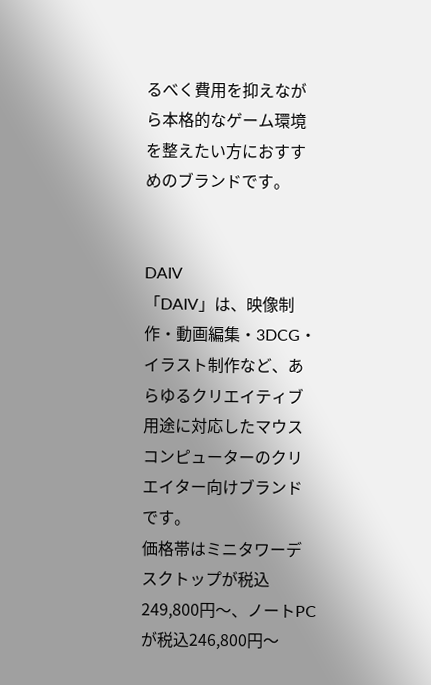るべく費用を抑えながら本格的なゲーム環境を整えたい方におすすめのブランドです。


DAIV
「DAIV」は、映像制作・動画編集・3DCG・イラスト制作など、あらゆるクリエイティブ用途に対応したマウスコンピューターのクリエイター向けブランドです。
価格帯はミニタワーデスクトップが税込249,800円〜、ノートPCが税込246,800円〜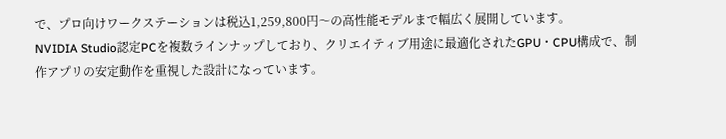で、プロ向けワークステーションは税込1,259,800円〜の高性能モデルまで幅広く展開しています。
NVIDIA Studio認定PCを複数ラインナップしており、クリエイティブ用途に最適化されたGPU・CPU構成で、制作アプリの安定動作を重視した設計になっています。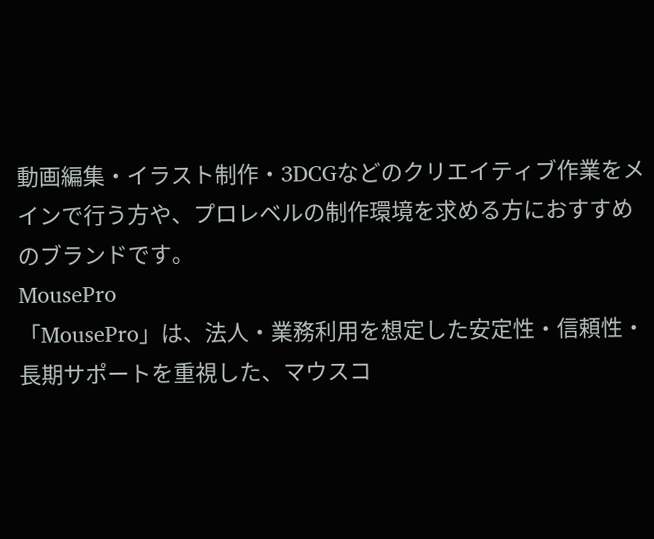動画編集・イラスト制作・3DCGなどのクリエイティブ作業をメインで行う方や、プロレベルの制作環境を求める方におすすめのブランドです。
MousePro
「MousePro」は、法人・業務利用を想定した安定性・信頼性・長期サポートを重視した、マウスコ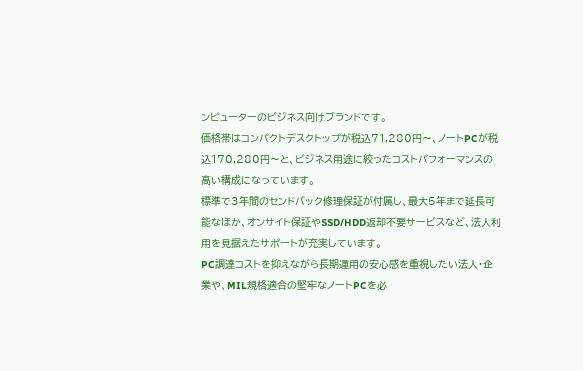ンピューターのビジネス向けブランドです。
価格帯はコンパクトデスクトップが税込71,280円〜、ノートPCが税込170,280円〜と、ビジネス用途に絞ったコストパフォーマンスの高い構成になっています。
標準で3年間のセンドバック修理保証が付属し、最大5年まで延長可能なほか、オンサイト保証やSSD/HDD返却不要サービスなど、法人利用を見据えたサポートが充実しています。
PC調達コストを抑えながら長期運用の安心感を重視したい法人・企業や、MIL規格適合の堅牢なノートPCを必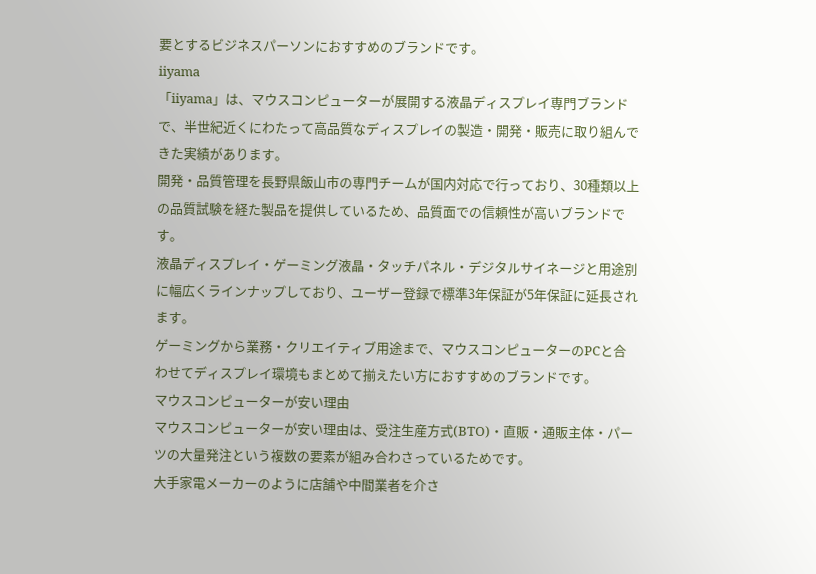要とするビジネスパーソンにおすすめのブランドです。
iiyama
「iiyama」は、マウスコンピューターが展開する液晶ディスプレイ専門ブランドで、半世紀近くにわたって高品質なディスプレイの製造・開発・販売に取り組んできた実績があります。
開発・品質管理を長野県飯山市の専門チームが国内対応で行っており、30種類以上の品質試験を経た製品を提供しているため、品質面での信頼性が高いブランドです。
液晶ディスプレイ・ゲーミング液晶・タッチパネル・デジタルサイネージと用途別に幅広くラインナップしており、ユーザー登録で標準3年保証が5年保証に延長されます。
ゲーミングから業務・クリエイティブ用途まで、マウスコンピューターのPCと合わせてディスプレイ環境もまとめて揃えたい方におすすめのブランドです。
マウスコンピューターが安い理由
マウスコンピューターが安い理由は、受注生産方式(BTO)・直販・通販主体・パーツの大量発注という複数の要素が組み合わさっているためです。
大手家電メーカーのように店舗や中間業者を介さ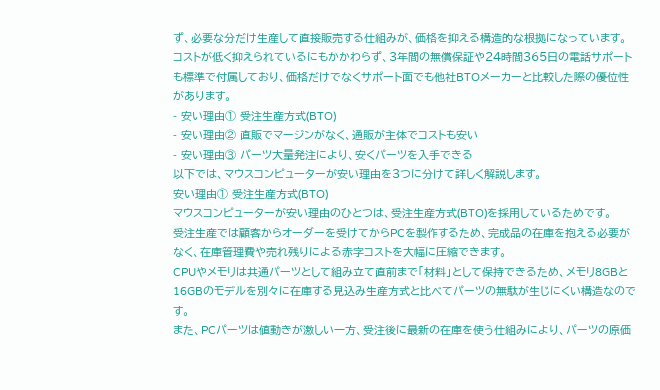ず、必要な分だけ生産して直接販売する仕組みが、価格を抑える構造的な根拠になっています。
コストが低く抑えられているにもかかわらず、3年間の無償保証や24時間365日の電話サポートも標準で付属しており、価格だけでなくサポート面でも他社BTOメーカーと比較した際の優位性があります。
- 安い理由① 受注生産方式(BTO)
- 安い理由② 直販でマージンがなく、通販が主体でコストも安い
- 安い理由③ パーツ大量発注により、安くパーツを入手できる
以下では、マウスコンピューターが安い理由を3つに分けて詳しく解説します。
安い理由① 受注生産方式(BTO)
マウスコンピューターが安い理由のひとつは、受注生産方式(BTO)を採用しているためです。
受注生産では顧客からオーダーを受けてからPCを製作するため、完成品の在庫を抱える必要がなく、在庫管理費や売れ残りによる赤字コストを大幅に圧縮できます。
CPUやメモリは共通パーツとして組み立て直前まで「材料」として保持できるため、メモリ8GBと16GBのモデルを別々に在庫する見込み生産方式と比べてパーツの無駄が生じにくい構造なのです。
また、PCパーツは値動きが激しい一方、受注後に最新の在庫を使う仕組みにより、パーツの原価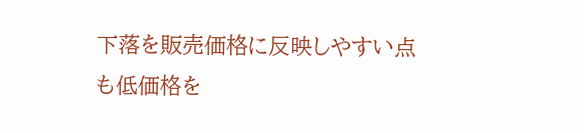下落を販売価格に反映しやすい点も低価格を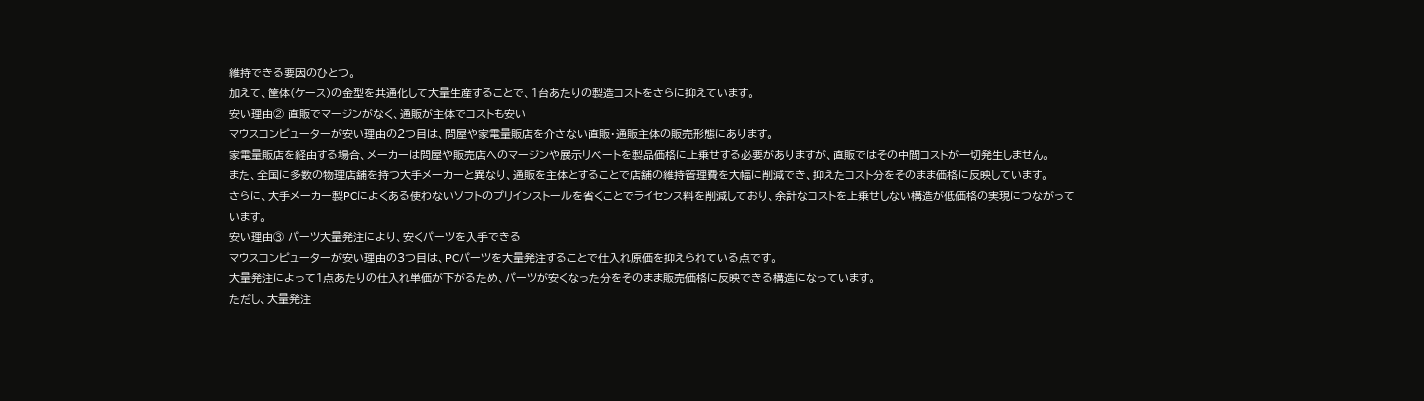維持できる要因のひとつ。
加えて、筐体(ケース)の金型を共通化して大量生産することで、1台あたりの製造コストをさらに抑えています。
安い理由② 直販でマージンがなく、通販が主体でコストも安い
マウスコンピューターが安い理由の2つ目は、問屋や家電量販店を介さない直販・通販主体の販売形態にあります。
家電量販店を経由する場合、メーカーは問屋や販売店へのマージンや展示リベートを製品価格に上乗せする必要がありますが、直販ではその中間コストが一切発生しません。
また、全国に多数の物理店舗を持つ大手メーカーと異なり、通販を主体とすることで店舗の維持管理費を大幅に削減でき、抑えたコスト分をそのまま価格に反映しています。
さらに、大手メーカー製PCによくある使わないソフトのプリインストールを省くことでライセンス料を削減しており、余計なコストを上乗せしない構造が低価格の実現につながっています。
安い理由③ パーツ大量発注により、安くパーツを入手できる
マウスコンピューターが安い理由の3つ目は、PCパーツを大量発注することで仕入れ原価を抑えられている点です。
大量発注によって1点あたりの仕入れ単価が下がるため、パーツが安くなった分をそのまま販売価格に反映できる構造になっています。
ただし、大量発注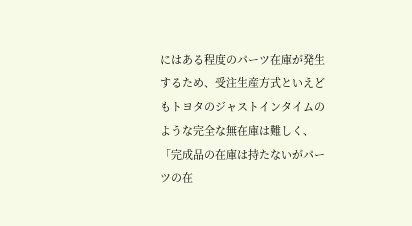にはある程度のパーツ在庫が発生するため、受注生産方式といえどもトヨタのジャストインタイムのような完全な無在庫は難しく、「完成品の在庫は持たないがパーツの在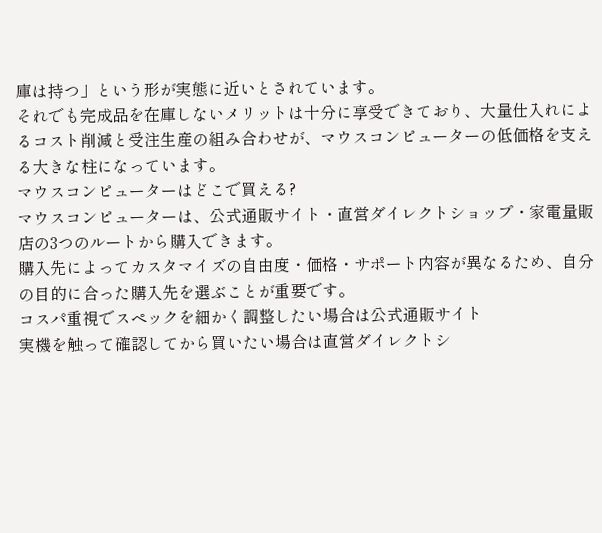庫は持つ」という形が実態に近いとされています。
それでも完成品を在庫しないメリットは十分に享受できており、大量仕入れによるコスト削減と受注生産の組み合わせが、マウスコンピューターの低価格を支える大きな柱になっています。
マウスコンピューターはどこで買える?
マウスコンピューターは、公式通販サイト・直営ダイレクトショップ・家電量販店の3つのルートから購入できます。
購入先によってカスタマイズの自由度・価格・サポート内容が異なるため、自分の目的に合った購入先を選ぶことが重要です。
コスパ重視でスペックを細かく調整したい場合は公式通販サイト
実機を触って確認してから買いたい場合は直営ダイレクトシ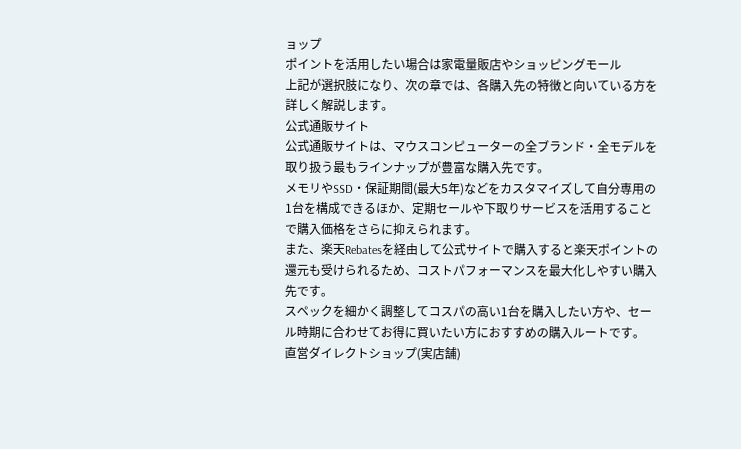ョップ
ポイントを活用したい場合は家電量販店やショッピングモール
上記が選択肢になり、次の章では、各購入先の特徴と向いている方を詳しく解説します。
公式通販サイト
公式通販サイトは、マウスコンピューターの全ブランド・全モデルを取り扱う最もラインナップが豊富な購入先です。
メモリやSSD・保証期間(最大5年)などをカスタマイズして自分専用の1台を構成できるほか、定期セールや下取りサービスを活用することで購入価格をさらに抑えられます。
また、楽天Rebatesを経由して公式サイトで購入すると楽天ポイントの還元も受けられるため、コストパフォーマンスを最大化しやすい購入先です。
スペックを細かく調整してコスパの高い1台を購入したい方や、セール時期に合わせてお得に買いたい方におすすめの購入ルートです。
直営ダイレクトショップ(実店舗)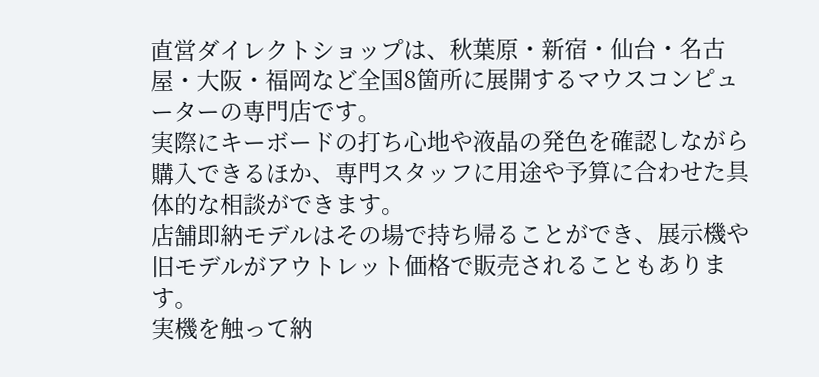直営ダイレクトショップは、秋葉原・新宿・仙台・名古屋・大阪・福岡など全国8箇所に展開するマウスコンピューターの専門店です。
実際にキーボードの打ち心地や液晶の発色を確認しながら購入できるほか、専門スタッフに用途や予算に合わせた具体的な相談ができます。
店舗即納モデルはその場で持ち帰ることができ、展示機や旧モデルがアウトレット価格で販売されることもあります。
実機を触って納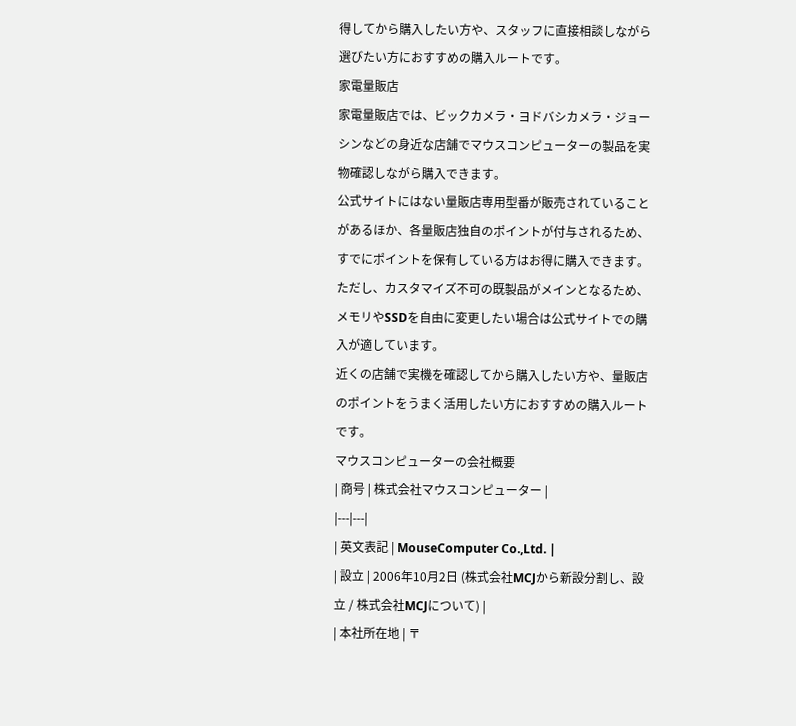得してから購入したい方や、スタッフに直接相談しながら選びたい方におすすめの購入ルートです。
家電量販店
家電量販店では、ビックカメラ・ヨドバシカメラ・ジョーシンなどの身近な店舗でマウスコンピューターの製品を実物確認しながら購入できます。
公式サイトにはない量販店専用型番が販売されていることがあるほか、各量販店独自のポイントが付与されるため、すでにポイントを保有している方はお得に購入できます。
ただし、カスタマイズ不可の既製品がメインとなるため、メモリやSSDを自由に変更したい場合は公式サイトでの購入が適しています。
近くの店舗で実機を確認してから購入したい方や、量販店のポイントをうまく活用したい方におすすめの購入ルートです。
マウスコンピューターの会社概要
| 商号 | 株式会社マウスコンピューター |
|---|---|
| 英文表記 | MouseComputer Co.,Ltd. |
| 設立 | 2006年10月2日 (株式会社MCJから新設分割し、設立 / 株式会社MCJについて) |
| 本社所在地 | 〒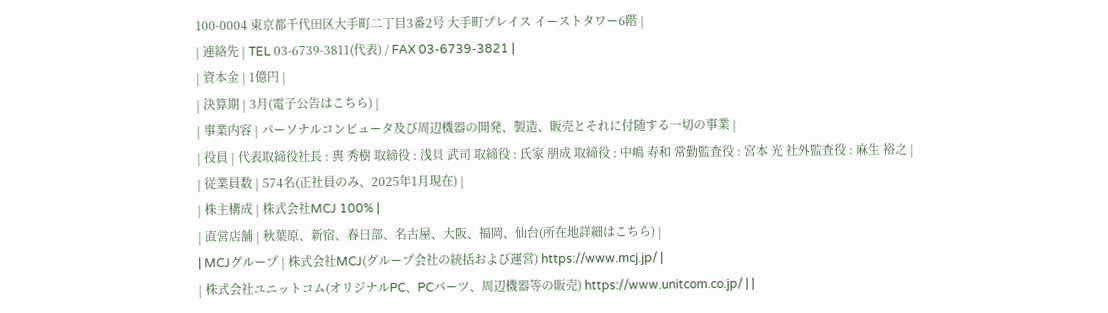100-0004 東京都千代田区大手町二丁目3番2号 大手町プレイス イーストタワー6階 |
| 連絡先 | TEL 03-6739-3811(代表) / FAX 03-6739-3821 |
| 資本金 | 1億円 |
| 決算期 | 3月(電子公告はこちら) |
| 事業内容 | パーソナルコンピュータ及び周辺機器の開発、製造、販売とそれに付随する一切の事業 |
| 役員 | 代表取締役社長 : 軣 秀樹 取締役 : 浅貝 武司 取締役 : 氏家 朋成 取締役 : 中嶋 寿和 常勤監査役 : 宮本 光 社外監査役 : 麻生 裕之 |
| 従業員数 | 574名(正社員のみ、2025年1月現在) |
| 株主構成 | 株式会社MCJ 100% |
| 直営店舗 | 秋葉原、新宿、春日部、名古屋、大阪、福岡、仙台(所在地詳細はこちら) |
| MCJグループ | 株式会社MCJ(グループ会社の統括および運営) https://www.mcj.jp/ |
| 株式会社ユニットコム(オリジナルPC、PCパーツ、周辺機器等の販売) https://www.unitcom.co.jp/ | |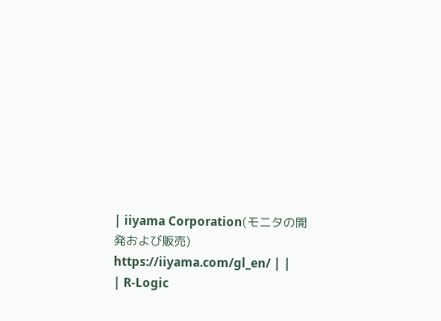| iiyama Corporation(モニタの開発および販売) https://iiyama.com/gl_en/ | |
| R-Logic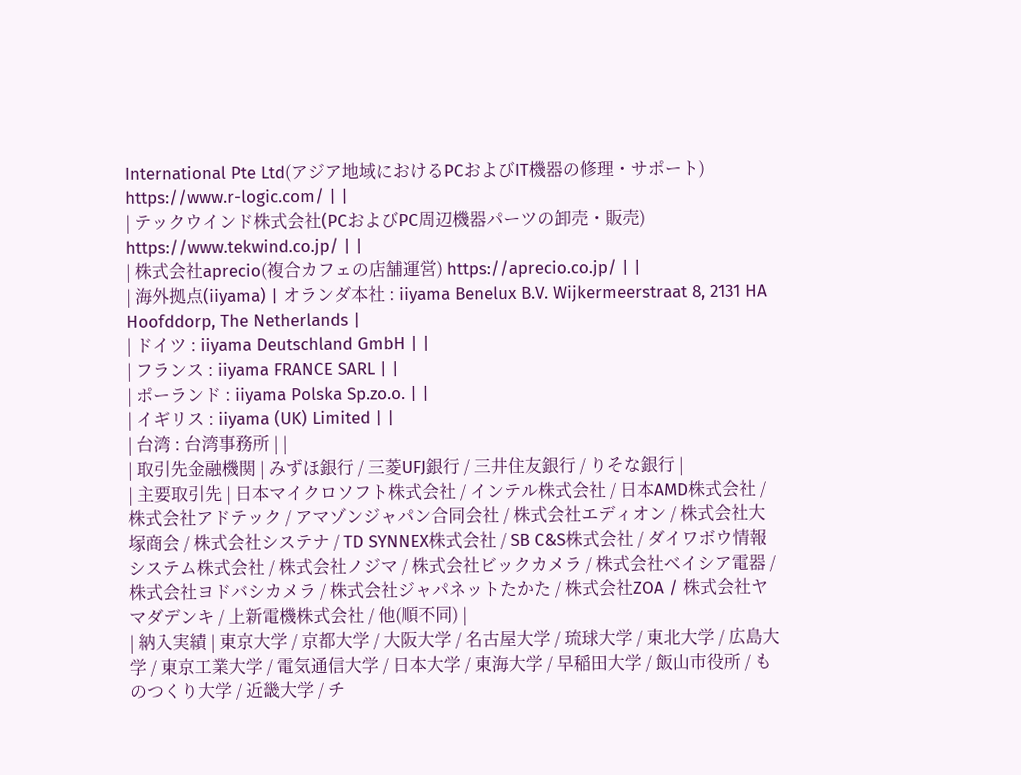International Pte Ltd(アジア地域におけるPCおよびIT機器の修理・サポート) https://www.r-logic.com/ | |
| テックウインド株式会社(PCおよびPC周辺機器パーツの卸売・販売) https://www.tekwind.co.jp/ | |
| 株式会社aprecio(複合カフェの店舗運営) https://aprecio.co.jp/ | |
| 海外拠点(iiyama) | オランダ本社 : iiyama Benelux B.V. Wijkermeerstraat 8, 2131 HA Hoofddorp, The Netherlands |
| ドイツ : iiyama Deutschland GmbH | |
| フランス : iiyama FRANCE SARL | |
| ポーランド : iiyama Polska Sp.zo.o. | |
| イギリス : iiyama (UK) Limited | |
| 台湾 : 台湾事務所 | |
| 取引先金融機関 | みずほ銀行 / 三菱UFJ銀行 / 三井住友銀行 / りそな銀行 |
| 主要取引先 | 日本マイクロソフト株式会社 / インテル株式会社 / 日本AMD株式会社 / 株式会社アドテック / アマゾンジャパン合同会社 / 株式会社エディオン / 株式会社大塚商会 / 株式会社システナ / TD SYNNEX株式会社 / SB C&S株式会社 / ダイワボウ情報システム株式会社 / 株式会社ノジマ / 株式会社ビックカメラ / 株式会社ベイシア電器 / 株式会社ヨドバシカメラ / 株式会社ジャパネットたかた / 株式会社ZOA / 株式会社ヤマダデンキ / 上新電機株式会社 / 他(順不同) |
| 納入実績 | 東京大学 / 京都大学 / 大阪大学 / 名古屋大学 / 琉球大学 / 東北大学 / 広島大学 / 東京工業大学 / 電気通信大学 / 日本大学 / 東海大学 / 早稲田大学 / 飯山市役所 / ものつくり大学 / 近畿大学 / チ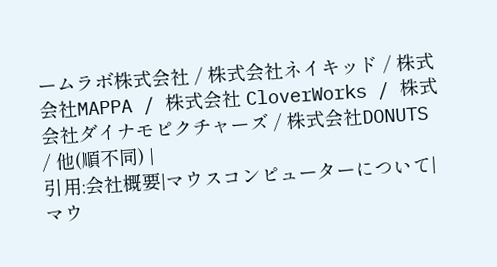ームラボ株式会社 / 株式会社ネイキッド / 株式会社MAPPA / 株式会社 CloverWorks / 株式会社ダイナモピクチャーズ / 株式会社DONUTS / 他(順不同) |
引用:会社概要|マウスコンピューターについて|マウ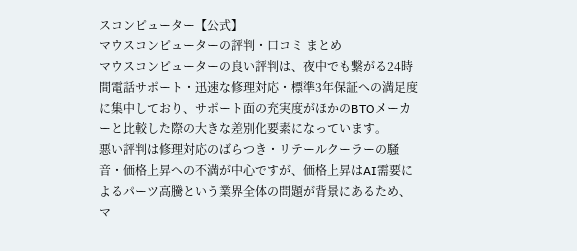スコンピューター【公式】
マウスコンピューターの評判・口コミ まとめ
マウスコンピューターの良い評判は、夜中でも繋がる24時間電話サポート・迅速な修理対応・標準3年保証への満足度に集中しており、サポート面の充実度がほかのBTOメーカーと比較した際の大きな差別化要素になっています。
悪い評判は修理対応のばらつき・リテールクーラーの騒音・価格上昇への不満が中心ですが、価格上昇はAI需要によるパーツ高騰という業界全体の問題が背景にあるため、マ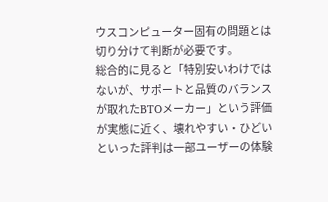ウスコンピューター固有の問題とは切り分けて判断が必要です。
総合的に見ると「特別安いわけではないが、サポートと品質のバランスが取れたBTOメーカー」という評価が実態に近く、壊れやすい・ひどいといった評判は一部ユーザーの体験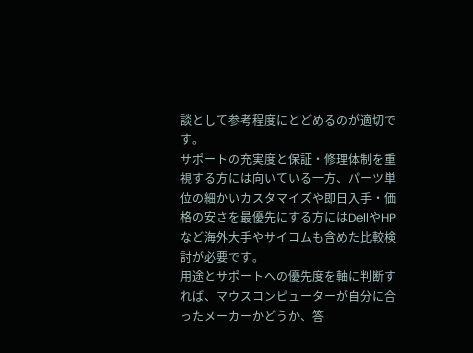談として参考程度にとどめるのが適切です。
サポートの充実度と保証・修理体制を重視する方には向いている一方、パーツ単位の細かいカスタマイズや即日入手・価格の安さを最優先にする方にはDellやHPなど海外大手やサイコムも含めた比較検討が必要です。
用途とサポートへの優先度を軸に判断すれば、マウスコンピューターが自分に合ったメーカーかどうか、答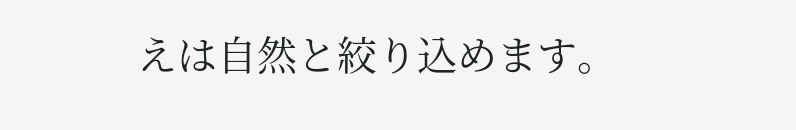えは自然と絞り込めます。